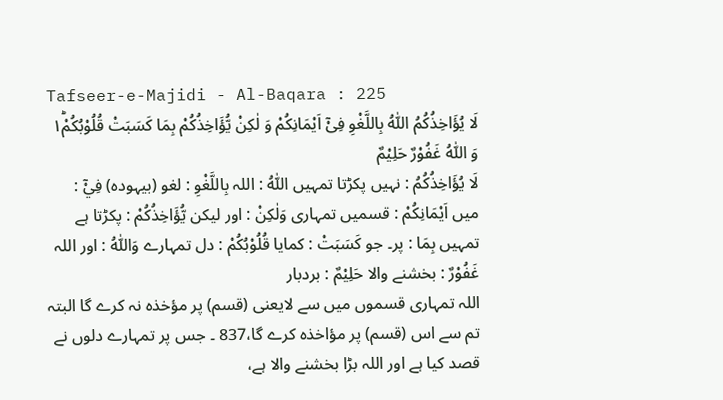Tafseer-e-Majidi - Al-Baqara : 225
لَا یُؤَاخِذُكُمُ اللّٰهُ بِاللَّغْوِ فِیْۤ اَیْمَانِكُمْ وَ لٰكِنْ یُّؤَاخِذُكُمْ بِمَا كَسَبَتْ قُلُوْبُكُمْ١ؕ وَ اللّٰهُ غَفُوْرٌ حَلِیْمٌ
لَا يُؤَاخِذُكُمُ : نہیں پکڑتا تمہیں اللّٰهُ : اللہ بِاللَّغْوِ : لغو (بیہودہ) فِيْٓ : میں اَيْمَانِكُمْ : قسمیں تمہاری وَلٰكِنْ : اور لیکن يُّؤَاخِذُكُمْ : پکڑتا ہے تمہیں بِمَا : پر۔ جو كَسَبَتْ : کمایا قُلُوْبُكُمْ : دل تمہارے وَاللّٰهُ : اور اللہ غَفُوْرٌ : بخشنے والا حَلِيْمٌ : بردبار
اللہ تمہاری قسموں میں سے لایعنی (قسم) پر مؤخذہ نہ کرے گا البتہ تم سے اس (قسم) پر مؤاخذہ کرے گا،837 ۔ جس پر تمہارے دلوں نے قصد کیا ہے اور اللہ بڑا بخشنے والا ہے،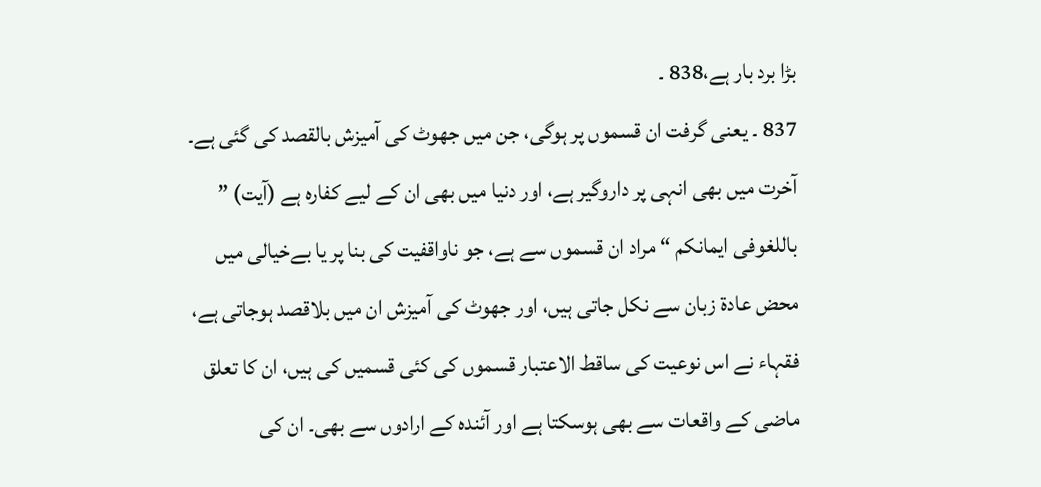بڑا برد بار ہے،838 ۔
837 ۔ یعنی گرفت ان قسموں پر ہوگی، جن میں جھوٹ کی آمیزش بالقصد کی گئی ہے۔ آخرت میں بھی انہی پر داروگیر ہے، اور دنیا میں بھی ان کے لیے کفارہ ہے (آیت) ” باللغوفی ایمانکم “ مراد ان قسموں سے ہے، جو ناواقفیت کی بنا پر یا بےخیالی میں محض عادۃ زبان سے نکل جاتی ہیں، اور جھوٹ کی آمیزش ان میں بلاقصد ہوجاتی ہے، فقہاء نے اس نوعیت کی ساقط الاعتبار قسموں کی کئی قسمیں کی ہیں، ان کا تعلق ماضی کے واقعات سے بھی ہوسکتا ہے اور آئندہ کے ارادوں سے بھی۔ ان کی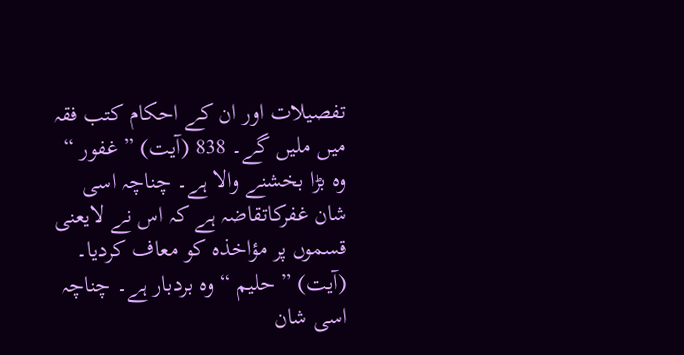تفصیلات اور ان کے احکام کتب فقہ میں ملیں گے۔ 838 (آیت) ” غفور “ وہ بڑا بخشنے والا ہے۔ چناچہ اسی شان غفرکاتقاضہ ہے کہ اس نے لایعنی قسموں پر مؤاخذہ کو معاف کردیا۔ (آیت) ” حلیم “ وہ بردبار ہے۔ چناچہ اسی شان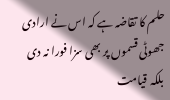حلم کا تقاضہ ہے کہ اس نے ارادی جھوٹی قسموں پر بھی سزا فورا نہ دی بلکہ قیامت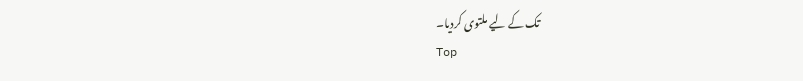تک کے لیے ملتوی کردیا۔
Top